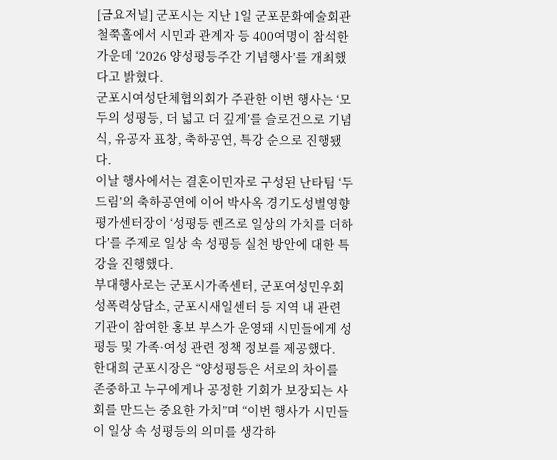[금요저널] 군포시는 지난 1일 군포문화예술회관 철쭉홀에서 시민과 관계자 등 400여명이 참석한 가운데 ‘2026 양성평등주간 기념행사’를 개최했다고 밝혔다.
군포시여성단체협의회가 주관한 이번 행사는 ‘모두의 성평등, 더 넓고 더 깊게’를 슬로건으로 기념식, 유공자 표창, 축하공연, 특강 순으로 진행됐다.
이날 행사에서는 결혼이민자로 구성된 난타팀 ‘두드림’의 축하공연에 이어 박사옥 경기도성별영향평가센터장이 ‘성평등 렌즈로 일상의 가치를 더하다’를 주제로 일상 속 성평등 실천 방안에 대한 특강을 진행했다.
부대행사로는 군포시가족센터, 군포여성민우회 성폭력상담소, 군포시새일센터 등 지역 내 관련 기관이 참여한 홍보 부스가 운영돼 시민들에게 성평등 및 가족·여성 관련 정책 정보를 제공했다.
한대희 군포시장은 “양성평등은 서로의 차이를 존중하고 누구에게나 공정한 기회가 보장되는 사회를 만드는 중요한 가치”며 “이번 행사가 시민들이 일상 속 성평등의 의미를 생각하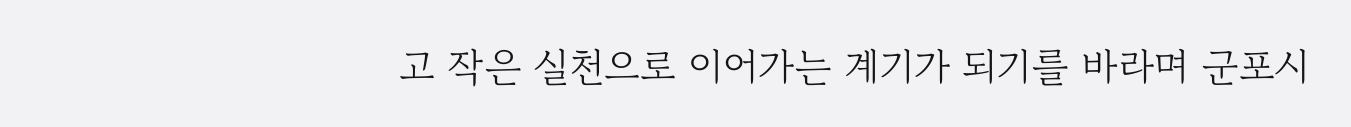고 작은 실천으로 이어가는 계기가 되기를 바라며 군포시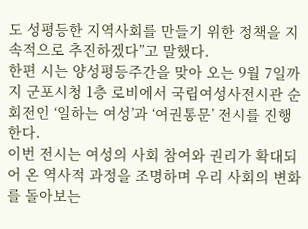도 성평등한 지역사회를 만들기 위한 정책을 지속적으로 추진하겠다”고 말했다.
한편 시는 양성평등주간을 맞아 오는 9월 7일까지 군포시청 1층 로비에서 국립여성사전시관 순회전인 ‘일하는 여성’과 ‘여권통문’ 전시를 진행한다.
이번 전시는 여성의 사회 참여와 권리가 확대되어 온 역사적 과정을 조명하며 우리 사회의 변화를 돌아보는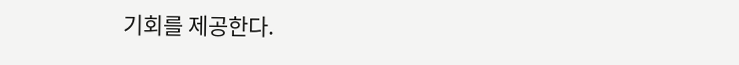기회를 제공한다.